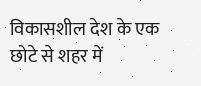विकासशील देश के एक छोटे से शहर में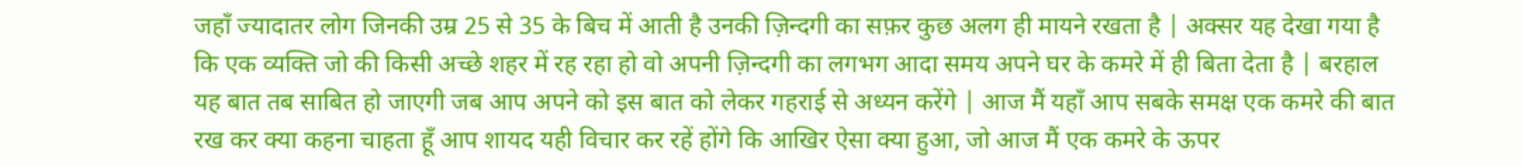जहाँ ज्यादातर लोग जिनकी उम्र 25 से 35 के बिच में आती है उनकी ज़िन्दगी का सफ़र कुछ अलग ही मायने रखता है | अक्सर यह देखा गया है कि एक व्यक्ति जो की किसी अच्छे शहर में रह रहा हो वो अपनी ज़िन्दगी का लगभग आदा समय अपने घर के कमरे में ही बिता देता है | बरहाल यह बात तब साबित हो जाएगी जब आप अपने को इस बात को लेकर गहराई से अध्यन करेंगे | आज मैं यहाँ आप सबके समक्ष एक कमरे की बात रख कर क्या कहना चाहता हूँ आप शायद यही विचार कर रहें होंगे कि आखिर ऐसा क्या हुआ, जो आज मैं एक कमरे के ऊपर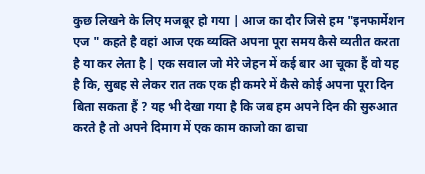कुछ लिखने के लिए मजबूर हो गया | आज का दौर जिसे हम "इनफार्मेशन एज " कहते है वहां आज एक व्यक्ति अपना पूरा समय कैसे व्यतीत करता है या कर लेता है | एक सवाल जो मेरे जेहन में कई बार आ चूका हैं वो यह है कि, सुबह से लेकर रात तक एक ही कमरे में कैसे कोई अपना पूरा दिन बिता सकता हैं ? यह भी देखा गया है कि जब हम अपने दिन की सुरुआत करते है तो अपने दिमाग में एक काम काजो का ढाचा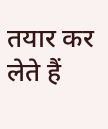तयार कर लेते हैं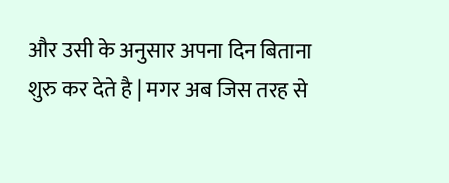और उसी के अनुसार अपना दिन बिताना शुरु कर देते है | मगर अब जिस तरह से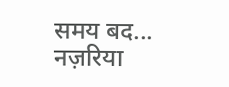समय बद...
नज़रिया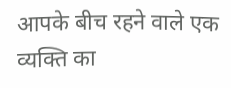आपके बीच रहने वाले एक व्यक्ति का